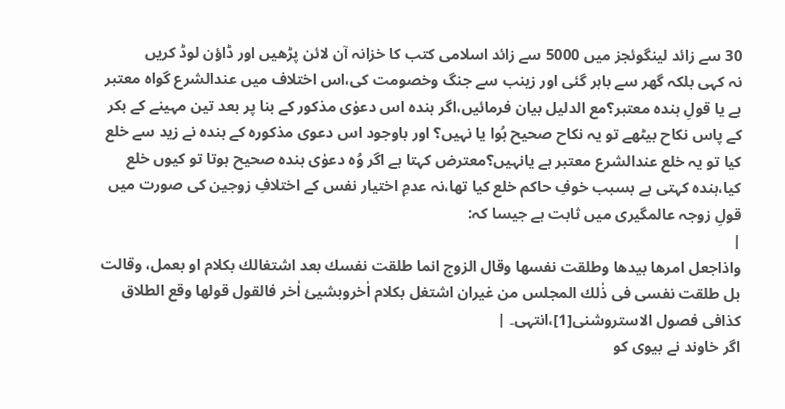30 سے زائد لینگوئجز میں 5000 سے زائد اسلامی کتب کا خزانہ آن لائن پڑھیں اور ڈاؤن لوڈ کریں
نہ کہی بلکہ گھر سے باہر گئی اور زینب سے جنگ وخصومت کی،اس اختلاف میں عندالشرع گواہ معتبر ہے یا قولِ ہندہ معتبر؟مع الدلیل بیان فرمائیں،اگر ہندہ اس دعوٰی مذکور کے بنا پر بعد تین مہینے کے بکر کے پاس نکاح بیٹھے تو یہ نکاح صحیح ہُوا یا نہیں؟ اور باوجود اس دعوی مذکورہ کے ہندہ نے زید سے خلع کیا تو یہ خلع عندالشرع معتبر ہے یانہیں؟معترض کہتا ہے اگر وُہ دعوٰی ہندہ صحیح ہوتا تو کیوں خلع کیا،ہندہ کہتی ہے بسبب خوفِ حاکم خلع کیا تھا،نہ عدمِ اختیار نفس کے اختلافِ زوجین کی صورت میں قولِ زوجہ عالمگیری میں ثابت ہے جیسا کہ:
|
واذاجعل امرھا بیدھا وطلقت نفسھا وقال الزوج انما طلقت نفسك بعد اشتغالك بکلام او بعمل، وقالت بل طلقت نفسی فی ذٰلك المجلس من غیران اشتغل بکلام اٰخروبشیئ اٰخر فالقول قولھا وقع الطلاق کذافی فصول الاستروشنی[1]،انتہی۔ |
اگر خاوند نے بیوی کو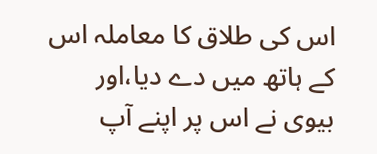اس کی طلاق کا معاملہ اس کے ہاتھ میں دے دیا،اور بیوی نے اس پر اپنے آپ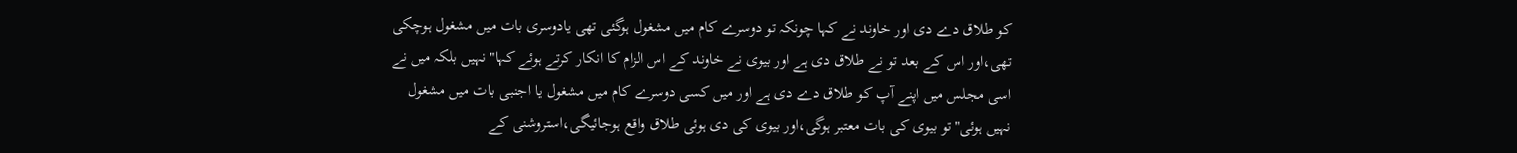کو طلاق دے دی اور خاوند نے کہا چونکہ تو دوسرے کام میں مشغول ہوگئی تھی یادوسری بات میں مشغول ہوچکی تھی،اور اس کے بعد تو نے طلاق دی ہے اور بیوی نے خاوند کے اس الزام کا انکار کرتے ہوئے کہا"نہیں بلکہ میں نے اسی مجلس میں اپنے آپ کو طلاق دے دی ہے اور میں کسی دوسرے کام میں مشغول یا اجنبی بات میں مشغول نہیں ہوئی"تو بیوی کی بات معتبر ہوگی،اور بیوی کی دی ہوئی طلاق واقع ہوجائیگی،استروشنی کے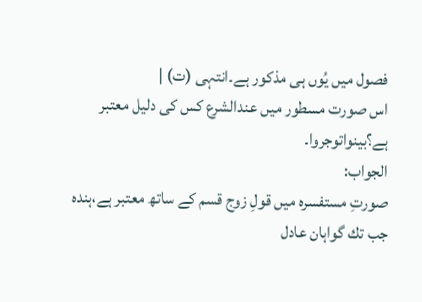فصول میں یُوں ہی مذکور ہے۔انتہی (ت) |
اس صورت مسطور میں عندالشرع کس کی دلیل معتبر ہے؟بینواتوجروا۔
الجواب:
صورتِ مستفسرہ میں قولِ زوج قسم کے ساتھ معتبر ہے،ہندہ جب تك گواہان عادل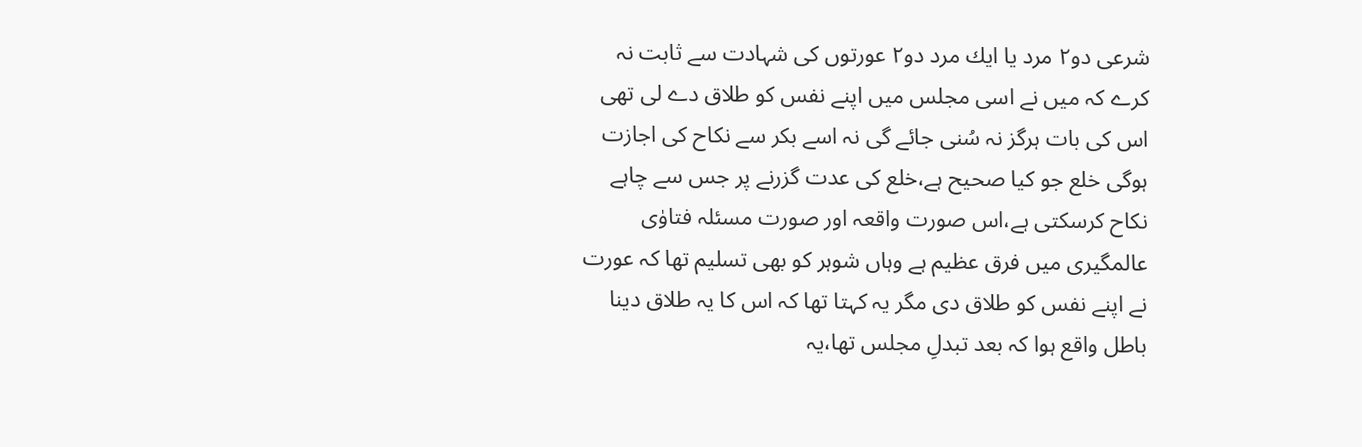شرعی دو٢ مرد یا ایك مرد دو٢ عورتوں کی شہادت سے ثابت نہ کرے کہ میں نے اسی مجلس میں اپنے نفس کو طلاق دے لی تھی اس کی بات ہرگز نہ سُنی جائے گی نہ اسے بکر سے نکاح کی اجازت ہوگی خلع جو کیا صحیح ہے،خلع کی عدت گزرنے پر جس سے چاہے نکاح کرسکتی ہے،اس صورت واقعہ اور صورت مسئلہ فتاوٰی عالمگیری میں فرق عظیم ہے وہاں شوہر کو بھی تسلیم تھا کہ عورت نے اپنے نفس کو طلاق دی مگر یہ کہتا تھا کہ اس کا یہ طلاق دینا باطل واقع ہوا کہ بعد تبدلِ مجلس تھا،یہ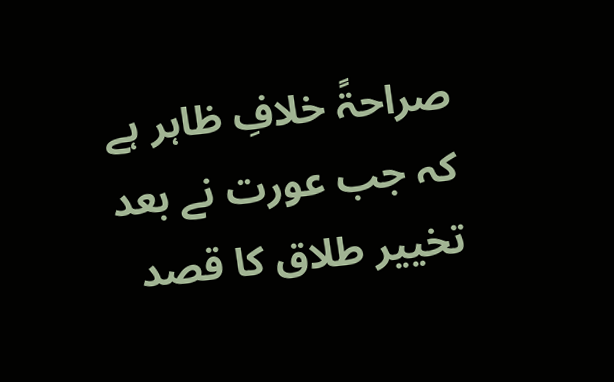صراحۃً خلافِ ظاہر ہے کہ جب عورت نے بعد تخییر طلاق کا قصد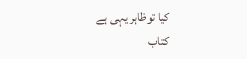کیا توظاہر یہی ہے
کتاب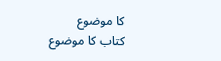کا موضوع
کتاب کا موضوع